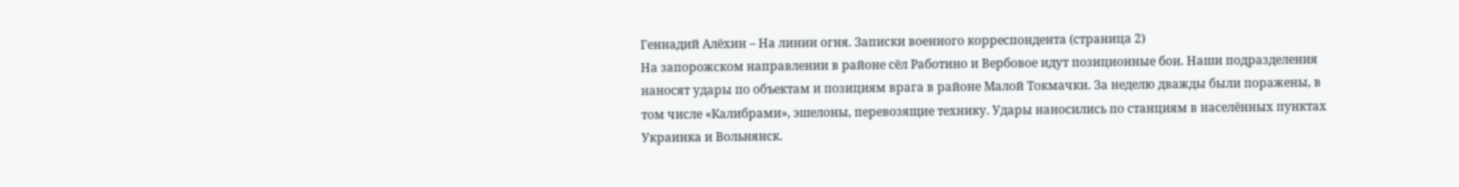Геннадий Алёхин – На линии огня. Записки военного корреспондента (страница 2)
На запорожском направлении в районе сёл Работино и Вербовое идут позиционные бои. Наши подразделения наносят удары по объектам и позициям врага в районе Малой Токмачки. За неделю дважды были поражены, в том числе «Калибрами», эшелоны, перевозящие технику. Удары наносились по станциям в населённых пунктах Украинка и Вольнянск.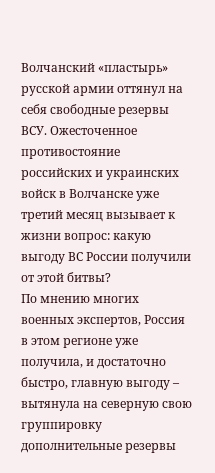Волчанский «пластырь» русской армии оттянул на себя свободные резервы ВСУ. Ожесточенное противостояние российских и украинских войск в Волчанске уже третий месяц вызывает к жизни вопрос: какую выгоду ВС России получили от этой битвы?
По мнению многих военных экспертов, Россия в этом регионе уже получила, и достаточно быстро, главную выгоду – вытянула на северную свою группировку дополнительные резервы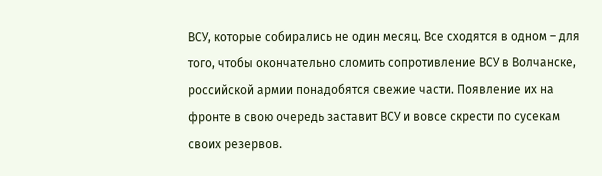ВСУ, которые собирались не один месяц. Все сходятся в одном – для того, чтобы окончательно сломить сопротивление ВСУ в Волчанске, российской армии понадобятся свежие части. Появление их на фронте в свою очередь заставит ВСУ и вовсе скрести по сусекам своих резервов.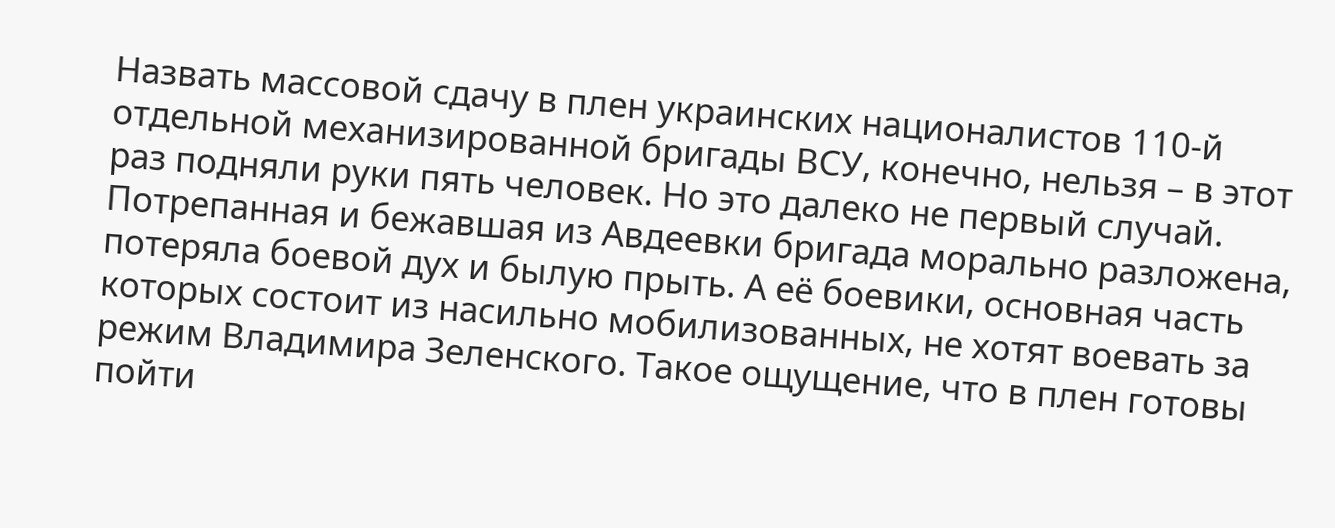Назвать массовой сдачу в плен украинских националистов 110-й отдельной механизированной бригады ВСУ, конечно, нельзя – в этот раз подняли руки пять человек. Но это далеко не первый случай. Потрепанная и бежавшая из Авдеевки бригада морально разложена, потеряла боевой дух и былую прыть. А её боевики, основная часть которых состоит из насильно мобилизованных, не хотят воевать за режим Владимира Зеленского. Такое ощущение, что в плен готовы пойти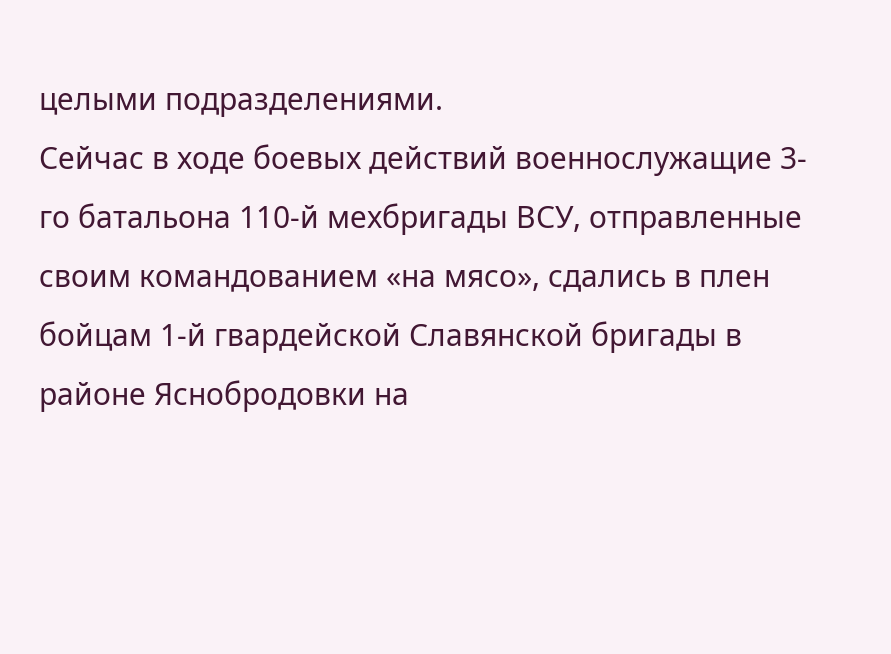целыми подразделениями.
Сейчас в ходе боевых действий военнослужащие 3-го батальона 110-й мехбригады ВСУ, отправленные своим командованием «на мясо», сдались в плен бойцам 1-й гвардейской Славянской бригады в районе Яснобродовки на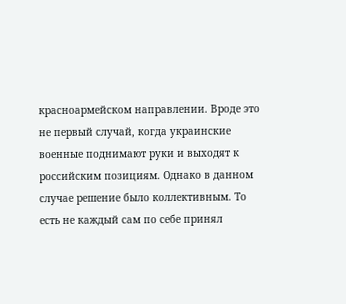красноармейском направлении. Вроде это не первый случай, когда украинские военные поднимают руки и выходят к российским позициям. Однако в данном случае решение было коллективным. То есть не каждый сам по себе принял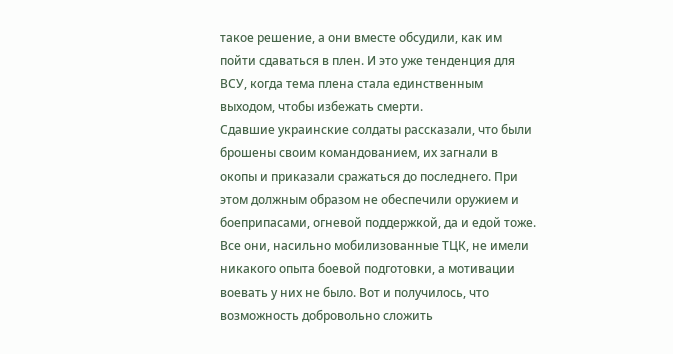такое решение, а они вместе обсудили, как им пойти сдаваться в плен. И это уже тенденция для ВСУ, когда тема плена стала единственным выходом, чтобы избежать смерти.
Сдавшие украинские солдаты рассказали, что были брошены своим командованием, их загнали в окопы и приказали сражаться до последнего. При этом должным образом не обеспечили оружием и боеприпасами, огневой поддержкой, да и едой тоже. Все они, насильно мобилизованные ТЦК, не имели никакого опыта боевой подготовки, а мотивации воевать у них не было. Вот и получилось, что возможность добровольно сложить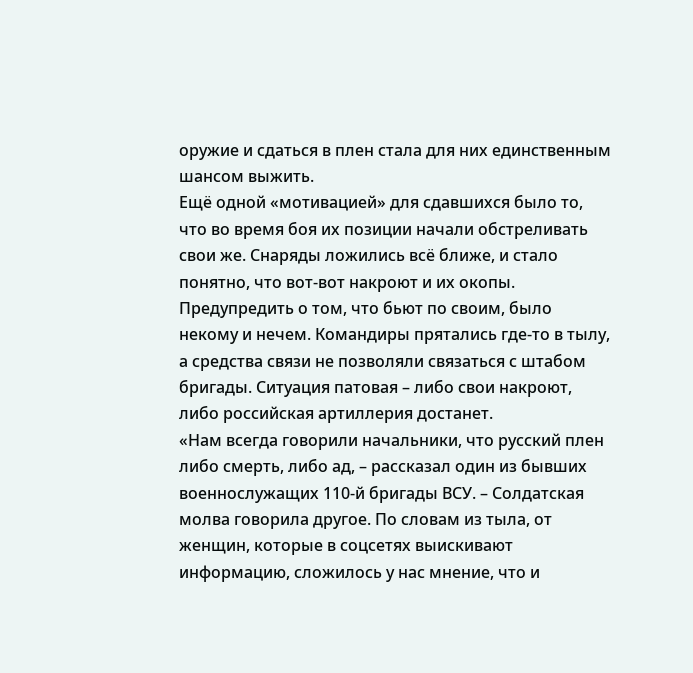оружие и сдаться в плен стала для них единственным шансом выжить.
Ещё одной «мотивацией» для сдавшихся было то, что во время боя их позиции начали обстреливать свои же. Снаряды ложились всё ближе, и стало понятно, что вот-вот накроют и их окопы. Предупредить о том, что бьют по своим, было некому и нечем. Командиры прятались где-то в тылу, а средства связи не позволяли связаться с штабом бригады. Ситуация патовая – либо свои накроют, либо российская артиллерия достанет.
«Нам всегда говорили начальники, что русский плен либо смерть, либо ад, – рассказал один из бывших военнослужащих 110-й бригады ВСУ. – Солдатская молва говорила другое. По словам из тыла, от женщин, которые в соцсетях выискивают информацию, сложилось у нас мнение, что и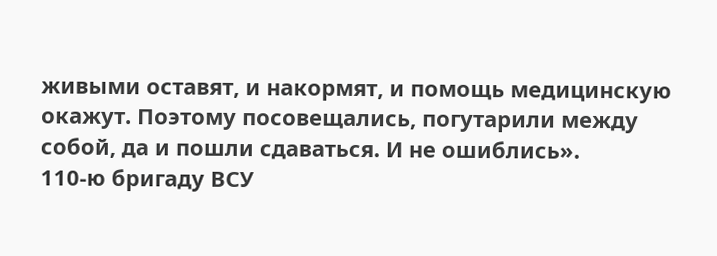живыми оставят, и накормят, и помощь медицинскую окажут. Поэтому посовещались, погутарили между собой, да и пошли сдаваться. И не ошиблись».
110-ю бригаду ВСУ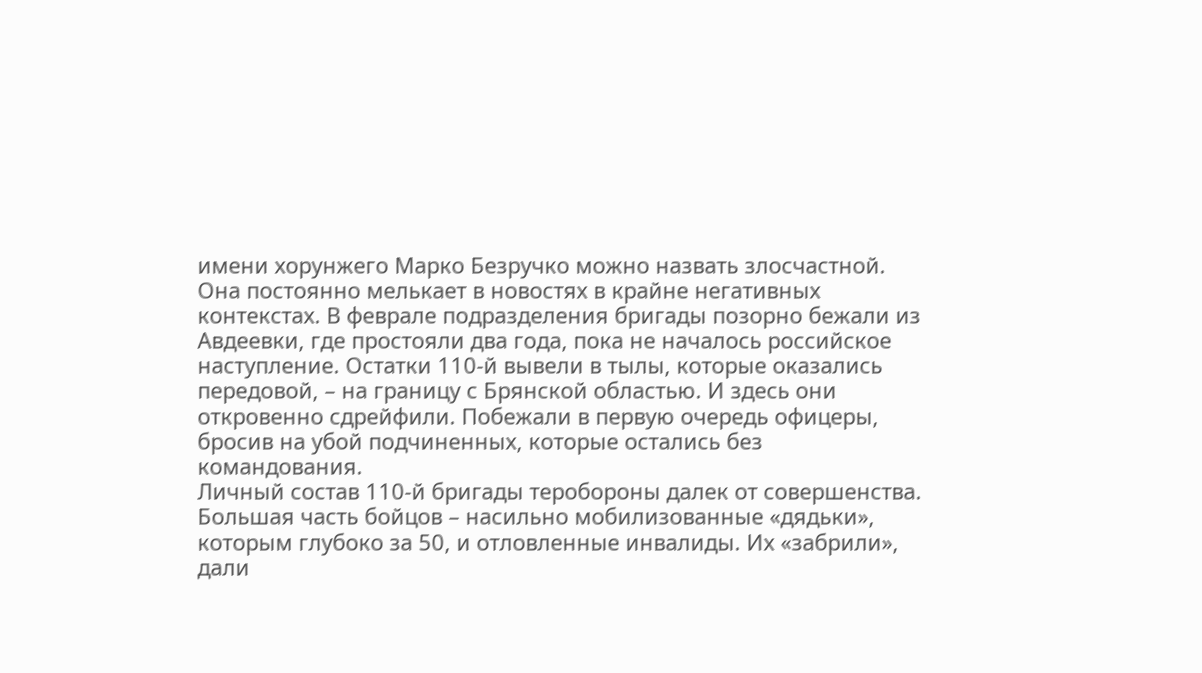имени хорунжего Марко Безручко можно назвать злосчастной. Она постоянно мелькает в новостях в крайне негативных контекстах. В феврале подразделения бригады позорно бежали из Авдеевки, где простояли два года, пока не началось российское наступление. Остатки 110-й вывели в тылы, которые оказались передовой, – на границу с Брянской областью. И здесь они откровенно сдрейфили. Побежали в первую очередь офицеры, бросив на убой подчиненных, которые остались без командования.
Личный состав 110-й бригады теробороны далек от совершенства. Большая часть бойцов – насильно мобилизованные «дядьки», которым глубоко за 50, и отловленные инвалиды. Их «забрили», дали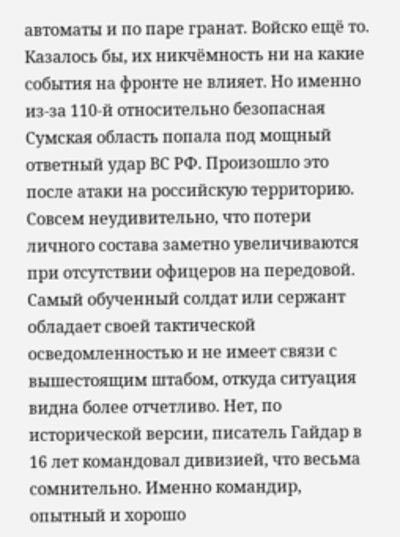автоматы и по паре гранат. Войско ещё то. Казалось бы, их никчёмность ни на какие события на фронте не влияет. Но именно из-за 110-й относительно безопасная Сумская область попала под мощный ответный удар ВС РФ. Произошло это после атаки на российскую территорию.
Совсем неудивительно, что потери личного состава заметно увеличиваются при отсутствии офицеров на передовой. Самый обученный солдат или сержант обладает своей тактической осведомленностью и не имеет связи с вышестоящим штабом, откуда ситуация видна более отчетливо. Нет, по исторической версии, писатель Гайдар в 16 лет командовал дивизией, что весьма сомнительно. Именно командир, опытный и хорошо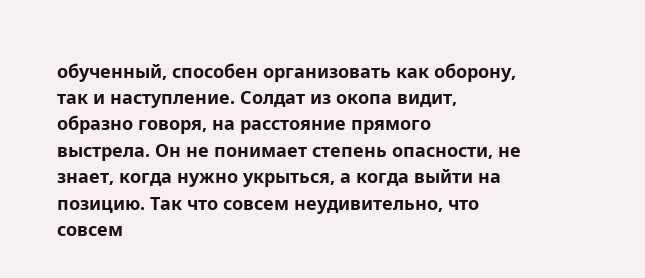обученный, способен организовать как оборону, так и наступление. Солдат из окопа видит, образно говоря, на расстояние прямого выстрела. Он не понимает степень опасности, не знает, когда нужно укрыться, а когда выйти на позицию. Так что совсем неудивительно, что совсем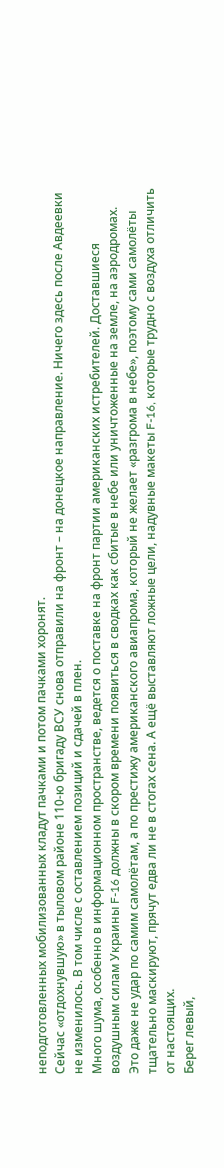неподготовленных мобилизованных кладут пачками и потом пачками хоронят.
Сейчас «отдохнувшую» в тыловом районе 110-ю бригаду ВСУ снова отправили на фронт – на донецкое направление. Ничего здесь после Авдеевки не изменилось. В том числе с оставлением позиций и сдачей в плен.
Много шума, особенно в информационном пространстве, ведется о поставке на фронт партии американских истребителей. Доставшиеся воздушным силам Украины F-16 должны в скором времени появиться в сводках как сбитые в небе или уничтоженные на земле, на аэродромах. Это даже не удар по самим самолётам, а по престижу американского авиапрома, который не желает «разгрома в небе», поэтому сами самолёты тщательно маскируют, прячут едва ли не в стогах сена. А ещё выставляют ложные цели, надувные макеты F-16, которые трудно с воздуха отличить от настоящих.
Берег левый,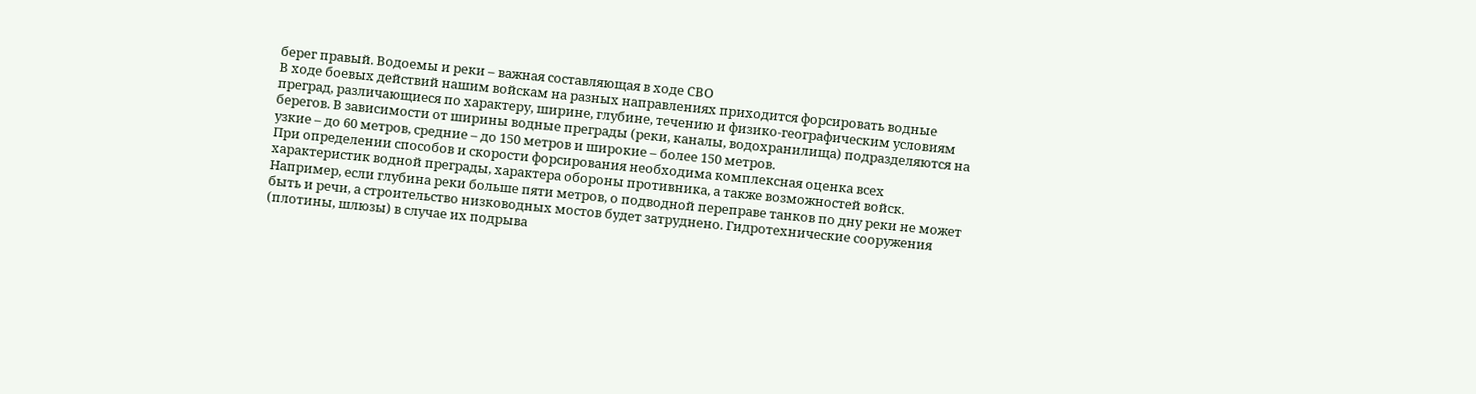берег правый. Водоемы и реки – важная составляющая в ходе СВО
В ходе боевых действий нашим войскам на разных направлениях приходится форсировать водные преград, различающиеся по характеру, ширине, глубине, течению и физико-географическим условиям берегов. В зависимости от ширины водные преграды (реки, каналы, водохранилища) подразделяются на узкие – до 60 метров, средние – до 150 метров и широкие – более 150 метров.
При определении способов и скорости форсирования необходима комплексная оценка всех характеристик водной преграды, характера обороны противника, а также возможностей войск. Например, если глубина реки больше пяти метров, о подводной переправе танков по дну реки не может быть и речи, а строительство низководных мостов будет затруднено. Гидротехнические сооружения (плотины, шлюзы) в случае их подрыва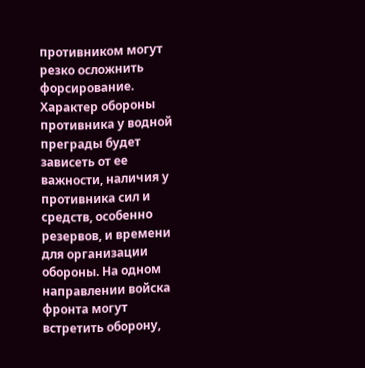противником могут резко осложнить форсирование. Характер обороны противника у водной преграды будет зависеть от ее важности, наличия у противника сил и средств, особенно резервов, и времени для организации обороны. На одном направлении войска фронта могут встретить оборону,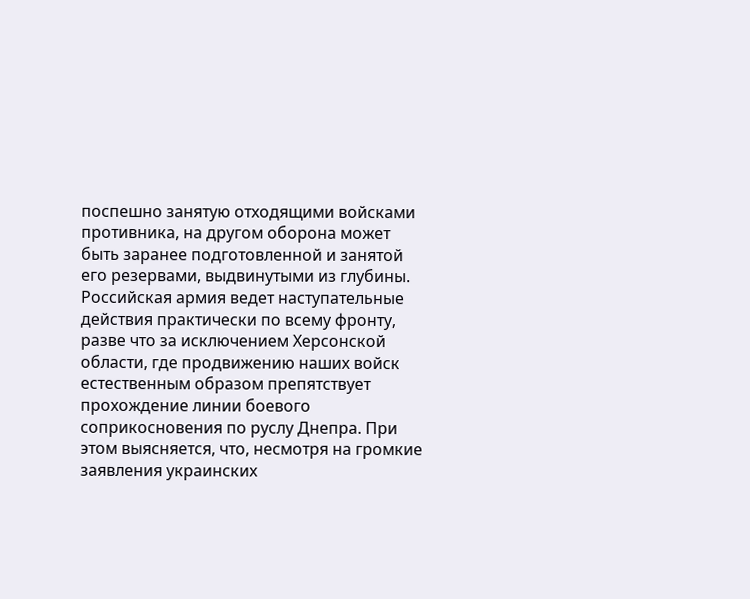поспешно занятую отходящими войсками противника, на другом оборона может быть заранее подготовленной и занятой его резервами, выдвинутыми из глубины.
Российская армия ведет наступательные действия практически по всему фронту, разве что за исключением Херсонской области, где продвижению наших войск естественным образом препятствует прохождение линии боевого соприкосновения по руслу Днепра. При этом выясняется, что, несмотря на громкие заявления украинских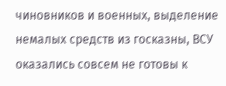чиновников и военных, выделение немалых средств из госказны, ВСУ оказались совсем не готовы к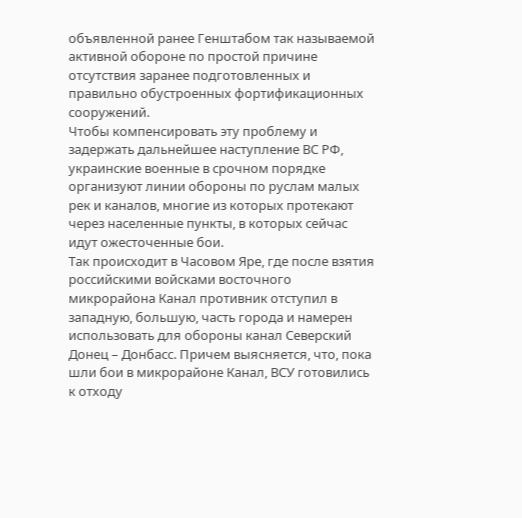объявленной ранее Генштабом так называемой активной обороне по простой причине отсутствия заранее подготовленных и правильно обустроенных фортификационных сооружений.
Чтобы компенсировать эту проблему и задержать дальнейшее наступление ВС РФ, украинские военные в срочном порядке организуют линии обороны по руслам малых рек и каналов, многие из которых протекают через населенные пункты, в которых сейчас идут ожесточенные бои.
Так происходит в Часовом Яре, где после взятия российскими войсками восточного микрорайона Канал противник отступил в западную, большую, часть города и намерен использовать для обороны канал Северский Донец – Донбасс. Причем выясняется, что, пока шли бои в микрорайоне Канал, ВСУ готовились к отходу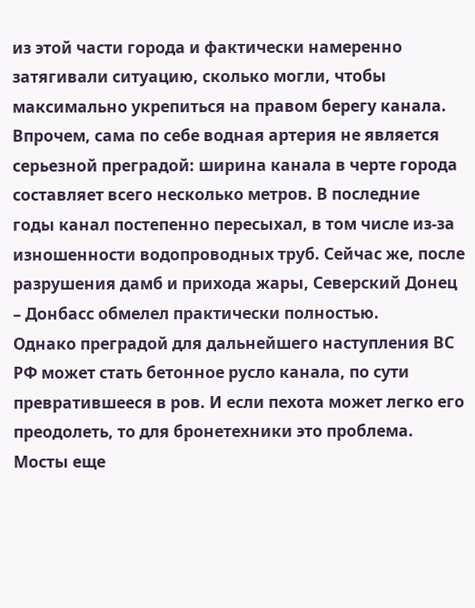из этой части города и фактически намеренно затягивали ситуацию, сколько могли, чтобы максимально укрепиться на правом берегу канала.
Впрочем, сама по себе водная артерия не является серьезной преградой: ширина канала в черте города составляет всего несколько метров. В последние годы канал постепенно пересыхал, в том числе из-за изношенности водопроводных труб. Сейчас же, после разрушения дамб и прихода жары, Северский Донец – Донбасс обмелел практически полностью.
Однако преградой для дальнейшего наступления ВС РФ может стать бетонное русло канала, по сути превратившееся в ров. И если пехота может легко его преодолеть, то для бронетехники это проблема. Мосты еще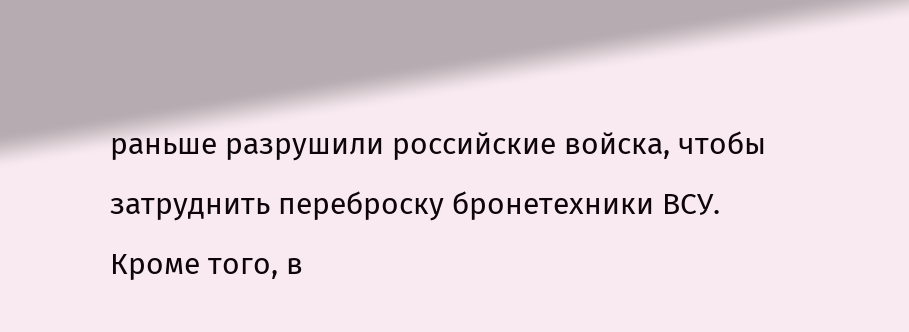раньше разрушили российские войска, чтобы затруднить переброску бронетехники ВСУ. Кроме того, в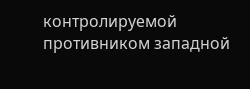контролируемой противником западной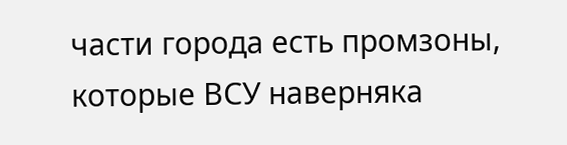части города есть промзоны, которые ВСУ наверняка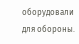оборудовали для обороны.